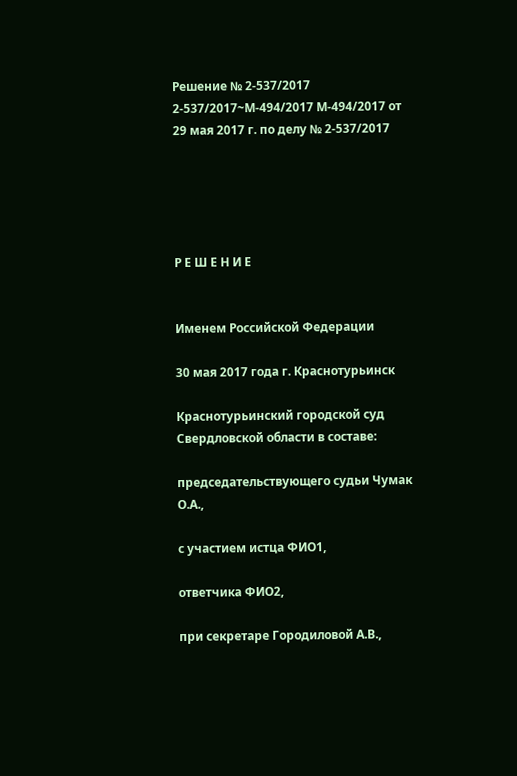Решение № 2-537/2017 2-537/2017~М-494/2017 М-494/2017 от 29 мая 2017 г. по делу № 2-537/2017





Р Е Ш Е Н И Е


Именем Российской Федерации

30 мая 2017 года г. Краснотурьинск

Краснотурьинский городской суд Свердловской области в составе:

председательствующего судьи Чумак О.А.,

с участием истца ФИО1,

ответчика ФИО2,

при секретаре Городиловой А.В.,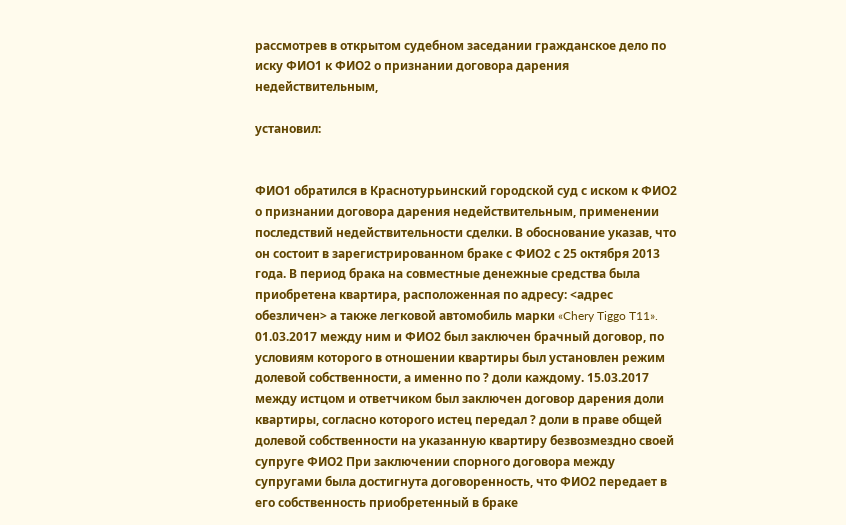рассмотрев в открытом судебном заседании гражданское дело по иску ФИО1 к ФИО2 о признании договора дарения недействительным,

установил:


ФИО1 обратился в Краснотурьинский городской суд с иском к ФИО2 о признании договора дарения недействительным, применении последствий недействительности сделки. В обоснование указав, что он состоит в зарегистрированном браке с ФИО2 с 25 октября 2013 года. В период брака на совместные денежные средства была приобретена квартира, расположенная по адресу: <адрес обезличен> а также легковой автомобиль марки «Chery Tiggo T11». 01.03.2017 между ним и ФИО2 был заключен брачный договор, по условиям которого в отношении квартиры был установлен режим долевой собственности, а именно по ? доли каждому. 15.03.2017 между истцом и ответчиком был заключен договор дарения доли квартиры, согласно которого истец передал ? доли в праве общей долевой собственности на указанную квартиру безвозмездно своей супруге ФИО2 При заключении спорного договора между супругами была достигнута договоренность, что ФИО2 передает в его собственность приобретенный в браке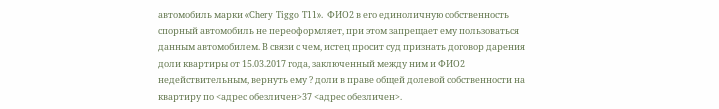автомобиль марки «Chery Tiggo T11». ФИО2 в его единоличную собственность спорный автомобиль не переоформляет, при этом запрещает ему пользоваться данным автомобилем. В связи с чем, истец просит суд признать договор дарения доли квартиры от 15.03.2017 года, заключенный между ним и ФИО2 недействительным, вернуть ему ? доли в праве общей долевой собственности на квартиру по <адрес обезличен>37 <адрес обезличен>.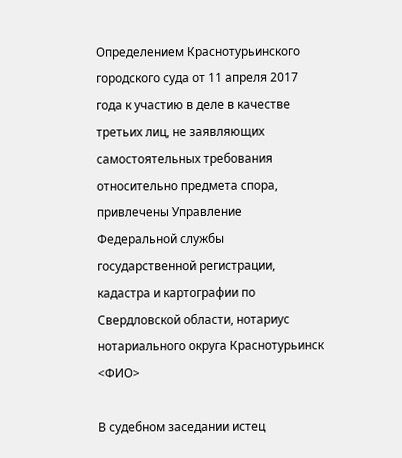Определением Краснотурьинского городского суда от 11 апреля 2017 года к участию в деле в качестве третьих лиц, не заявляющих самостоятельных требования относительно предмета спора, привлечены Управление Федеральной службы государственной регистрации, кадастра и картографии по Свердловской области, нотариус нотариального округа Краснотурьинск <ФИО>

В судебном заседании истец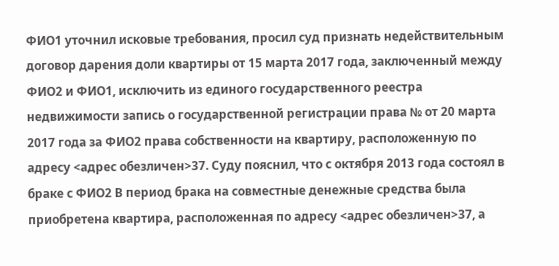ФИО1 уточнил исковые требования, просил суд признать недействительным договор дарения доли квартиры от 15 марта 2017 года, заключенный между ФИО2 и ФИО1, исключить из единого государственного реестра недвижимости запись о государственной регистрации права № от 20 марта 2017 года за ФИО2 права собственности на квартиру, расположенную по адресу <адрес обезличен>37. Суду пояснил, что с октября 2013 года состоял в браке с ФИО2 В период брака на совместные денежные средства была приобретена квартира, расположенная по адресу <адрес обезличен>37, а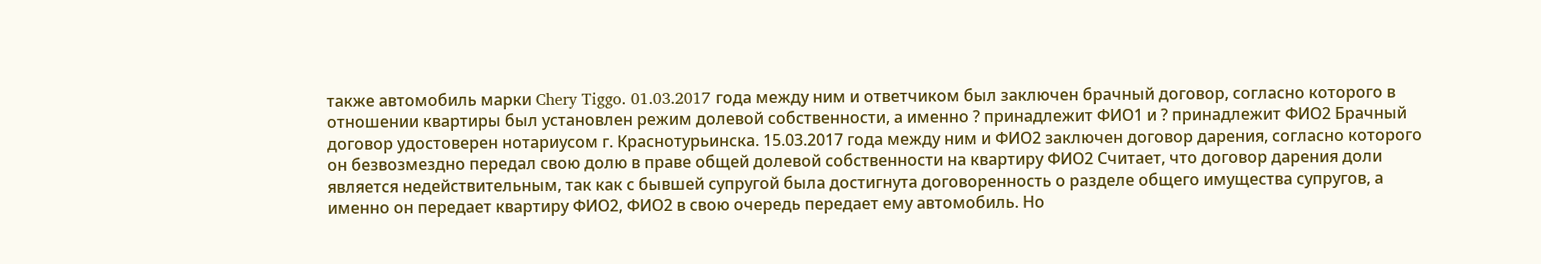также автомобиль марки Chery Tiggo. 01.03.2017 года между ним и ответчиком был заключен брачный договор, согласно которого в отношении квартиры был установлен режим долевой собственности, а именно ? принадлежит ФИО1 и ? принадлежит ФИО2 Брачный договор удостоверен нотариусом г. Краснотурьинска. 15.03.2017 года между ним и ФИО2 заключен договор дарения, согласно которого он безвозмездно передал свою долю в праве общей долевой собственности на квартиру ФИО2 Считает, что договор дарения доли является недействительным, так как с бывшей супругой была достигнута договоренность о разделе общего имущества супругов, а именно он передает квартиру ФИО2, ФИО2 в свою очередь передает ему автомобиль. Но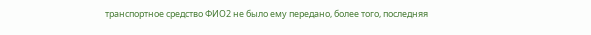транспортное средство ФИО2 не было ему передано, более того, последняя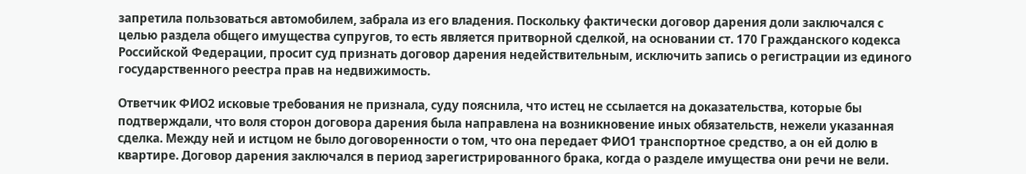запретила пользоваться автомобилем, забрала из его владения. Поскольку фактически договор дарения доли заключался с целью раздела общего имущества супругов, то есть является притворной сделкой, на основании ст. 170 Гражданского кодекса Российской Федерации, просит суд признать договор дарения недействительным, исключить запись о регистрации из единого государственного реестра прав на недвижимость.

Ответчик ФИО2 исковые требования не признала, суду пояснила, что истец не ссылается на доказательства, которые бы подтверждали, что воля сторон договора дарения была направлена на возникновение иных обязательств, нежели указанная сделка. Между ней и истцом не было договоренности о том, что она передает ФИО1 транспортное средство, а он ей долю в квартире. Договор дарения заключался в период зарегистрированного брака, когда о разделе имущества они речи не вели.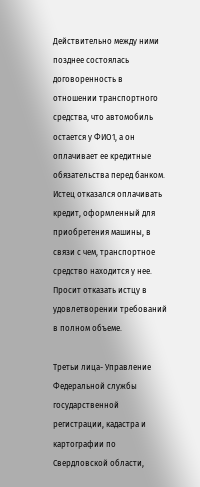Действительно между ними позднее состоялась договоренность в отношении транспортного средства, что автомобиль остается у ФИО1, а он оплачивает ее кредитные обязательства перед банком. Истец отказался оплачивать кредит, оформленный для приобретения машины, в связи с чем, транспортное средство находится у нее. Просит отказать истцу в удовлетворении требований в полном объеме.

Третьи лица- Управление Федеральной службы государственной регистрации, кадастра и картографии по Свердловской области,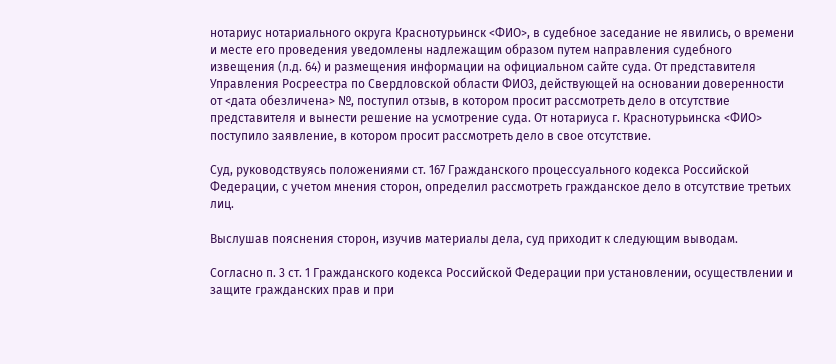нотариус нотариального округа Краснотурьинск <ФИО>, в судебное заседание не явились, о времени и месте его проведения уведомлены надлежащим образом путем направления судебного извещения (л.д. 64) и размещения информации на официальном сайте суда. От представителя Управления Росреестра по Свердловской области ФИО3, действующей на основании доверенности от <дата обезличена> №, поступил отзыв, в котором просит рассмотреть дело в отсутствие представителя и вынести решение на усмотрение суда. От нотариуса г. Краснотурьинска <ФИО> поступило заявление, в котором просит рассмотреть дело в свое отсутствие.

Суд, руководствуясь положениями ст. 167 Гражданского процессуального кодекса Российской Федерации, с учетом мнения сторон, определил рассмотреть гражданское дело в отсутствие третьих лиц.

Выслушав пояснения сторон, изучив материалы дела, суд приходит к следующим выводам.

Согласно п. 3 ст. 1 Гражданского кодекса Российской Федерации при установлении, осуществлении и защите гражданских прав и при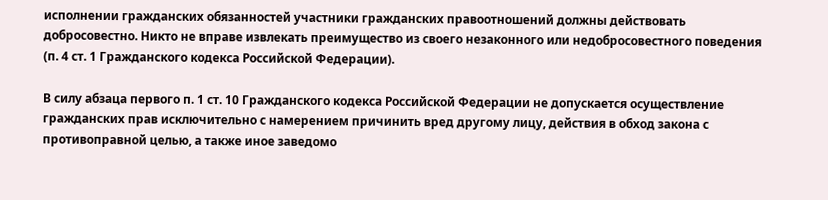исполнении гражданских обязанностей участники гражданских правоотношений должны действовать добросовестно. Никто не вправе извлекать преимущество из своего незаконного или недобросовестного поведения (п. 4 ст. 1 Гражданского кодекса Российской Федерации).

В силу абзаца первого п. 1 ст. 10 Гражданского кодекса Российской Федерации не допускается осуществление гражданских прав исключительно с намерением причинить вред другому лицу, действия в обход закона с противоправной целью, а также иное заведомо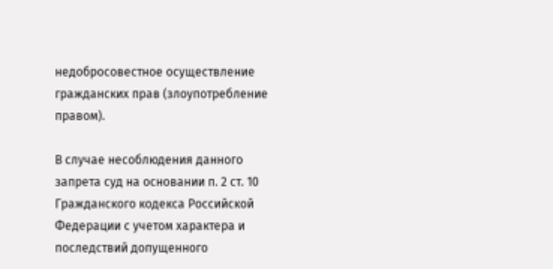недобросовестное осуществление гражданских прав (злоупотребление правом).

В случае несоблюдения данного запрета суд на основании п. 2 ст. 10 Гражданского кодекса Российской Федерации с учетом характера и последствий допущенного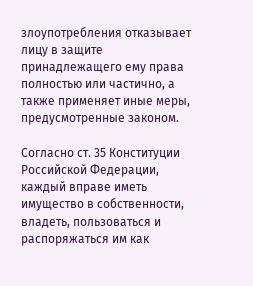злоупотребления отказывает лицу в защите принадлежащего ему права полностью или частично, а также применяет иные меры, предусмотренные законом.

Согласно ст. 35 Конституции Российской Федерации, каждый вправе иметь имущество в собственности, владеть, пользоваться и распоряжаться им как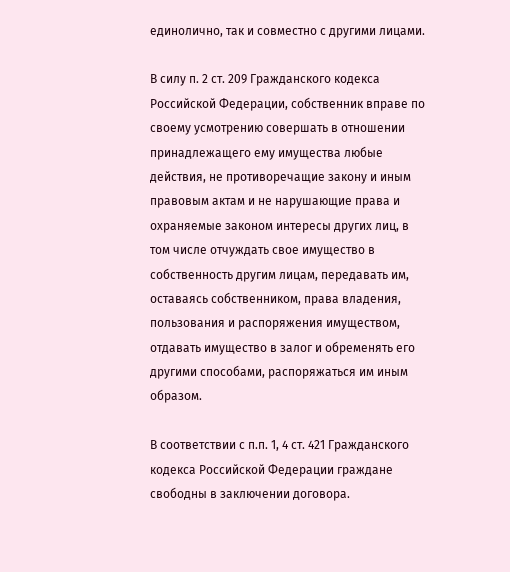единолично, так и совместно с другими лицами.

В силу п. 2 ст. 209 Гражданского кодекса Российской Федерации, собственник вправе по своему усмотрению совершать в отношении принадлежащего ему имущества любые действия, не противоречащие закону и иным правовым актам и не нарушающие права и охраняемые законом интересы других лиц, в том числе отчуждать свое имущество в собственность другим лицам, передавать им, оставаясь собственником, права владения, пользования и распоряжения имуществом, отдавать имущество в залог и обременять его другими способами, распоряжаться им иным образом.

В соответствии с п.п. 1, 4 ст. 421 Гражданского кодекса Российской Федерации граждане свободны в заключении договора.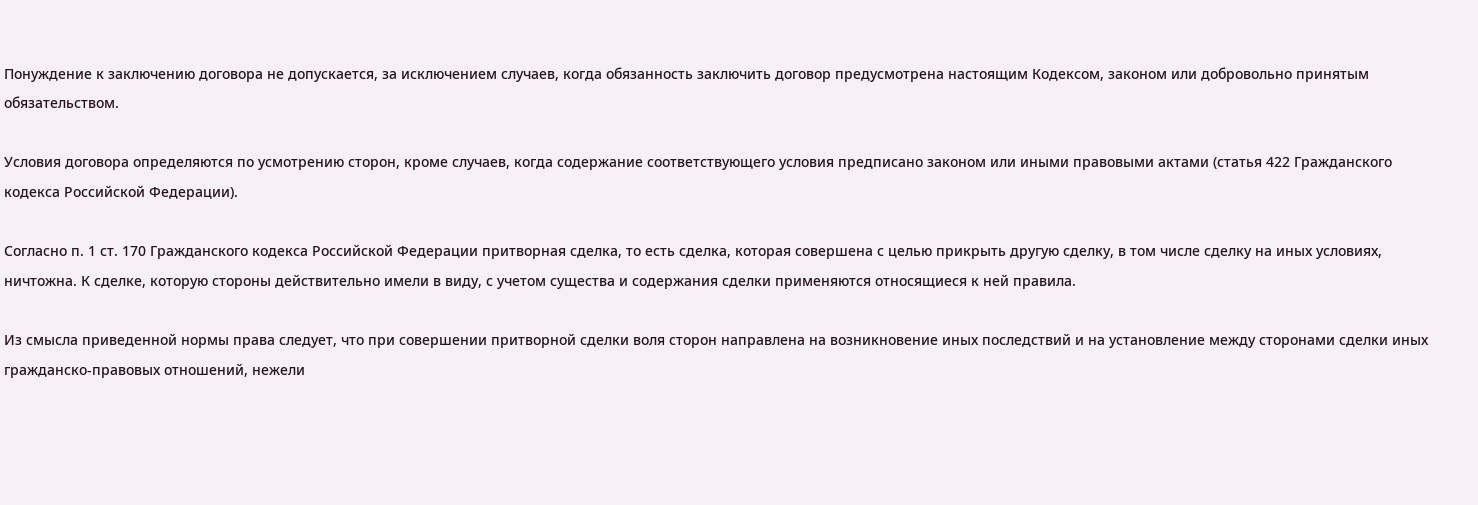Понуждение к заключению договора не допускается, за исключением случаев, когда обязанность заключить договор предусмотрена настоящим Кодексом, законом или добровольно принятым обязательством.

Условия договора определяются по усмотрению сторон, кроме случаев, когда содержание соответствующего условия предписано законом или иными правовыми актами (статья 422 Гражданского кодекса Российской Федерации).

Согласно п. 1 ст. 170 Гражданского кодекса Российской Федерации притворная сделка, то есть сделка, которая совершена с целью прикрыть другую сделку, в том числе сделку на иных условиях, ничтожна. К сделке, которую стороны действительно имели в виду, с учетом существа и содержания сделки применяются относящиеся к ней правила.

Из смысла приведенной нормы права следует, что при совершении притворной сделки воля сторон направлена на возникновение иных последствий и на установление между сторонами сделки иных гражданско-правовых отношений, нежели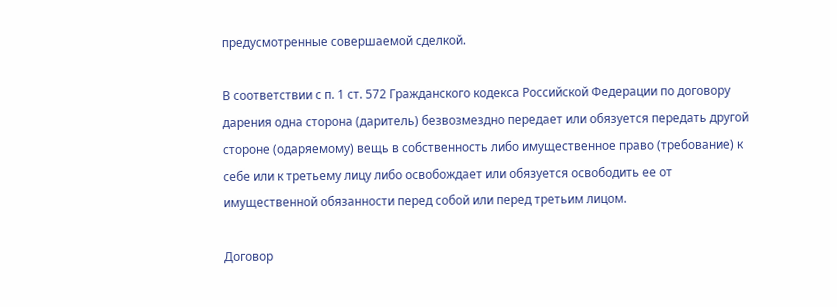предусмотренные совершаемой сделкой.

В соответствии с п. 1 ст. 572 Гражданского кодекса Российской Федерации по договору дарения одна сторона (даритель) безвозмездно передает или обязуется передать другой стороне (одаряемому) вещь в собственность либо имущественное право (требование) к себе или к третьему лицу либо освобождает или обязуется освободить ее от имущественной обязанности перед собой или перед третьим лицом.

Договор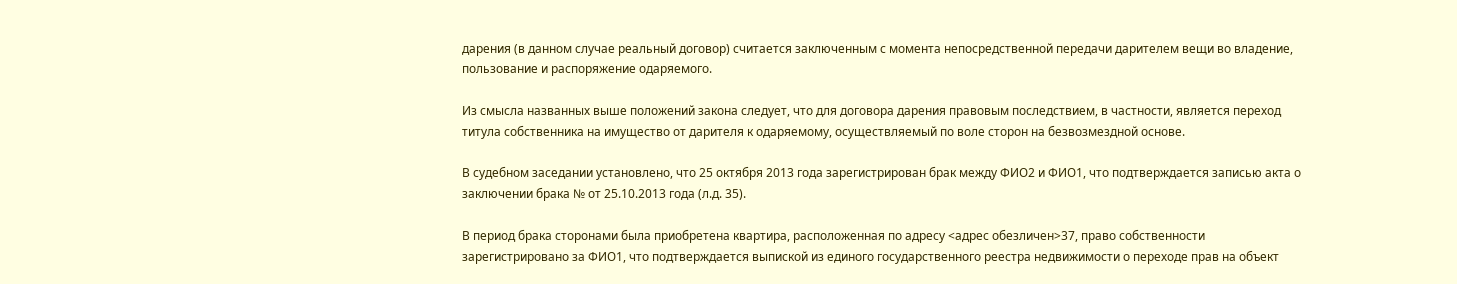дарения (в данном случае реальный договор) считается заключенным с момента непосредственной передачи дарителем вещи во владение, пользование и распоряжение одаряемого.

Из смысла названных выше положений закона следует, что для договора дарения правовым последствием, в частности, является переход титула собственника на имущество от дарителя к одаряемому, осуществляемый по воле сторон на безвозмездной основе.

В судебном заседании установлено, что 25 октября 2013 года зарегистрирован брак между ФИО2 и ФИО1, что подтверждается записью акта о заключении брака № от 25.10.2013 года (л.д. 35).

В период брака сторонами была приобретена квартира, расположенная по адресу <адрес обезличен>37, право собственности зарегистрировано за ФИО1, что подтверждается выпиской из единого государственного реестра недвижимости о переходе прав на объект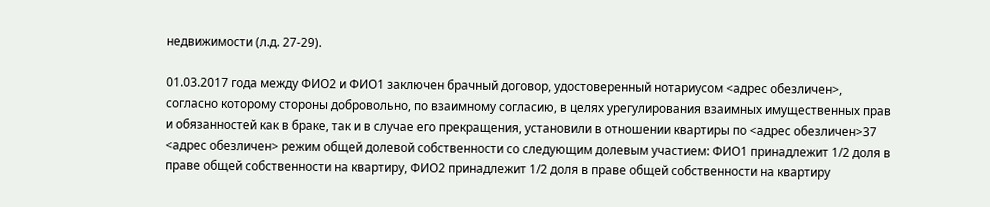недвижимости (л.д. 27-29).

01.03.2017 года между ФИО2 и ФИО1 заключен брачный договор, удостоверенный нотариусом <адрес обезличен>, согласно которому стороны добровольно, по взаимному согласию, в целях урегулирования взаимных имущественных прав и обязанностей как в браке, так и в случае его прекращения, установили в отношении квартиры по <адрес обезличен>37 <адрес обезличен> режим общей долевой собственности со следующим долевым участием: ФИО1 принадлежит 1/2 доля в праве общей собственности на квартиру, ФИО2 принадлежит 1/2 доля в праве общей собственности на квартиру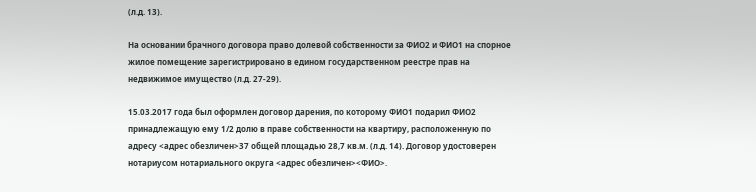(л.д. 13).

На основании брачного договора право долевой собственности за ФИО2 и ФИО1 на спорное жилое помещение зарегистрировано в едином государственном реестре прав на недвижимое имущество (л.д. 27-29).

15.03.2017 года был оформлен договор дарения, по которому ФИО1 подарил ФИО2 принадлежащую ему 1/2 долю в праве собственности на квартиру, расположенную по адресу <адрес обезличен>37 общей площадью 28,7 кв.м. (л.д. 14). Договор удостоверен нотариусом нотариального округа <адрес обезличен><ФИО>.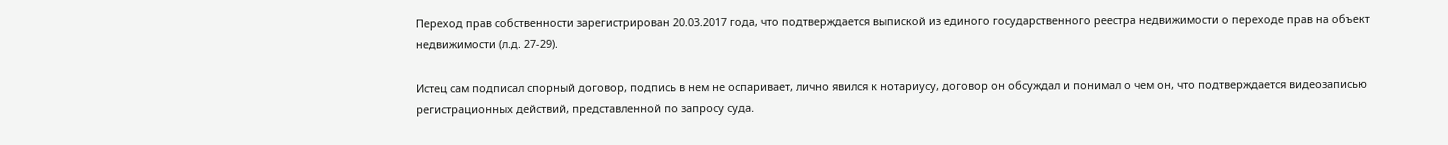Переход прав собственности зарегистрирован 20.03.2017 года, что подтверждается выпиской из единого государственного реестра недвижимости о переходе прав на объект недвижимости (л.д. 27-29).

Истец сам подписал спорный договор, подпись в нем не оспаривает, лично явился к нотариусу, договор он обсуждал и понимал о чем он, что подтверждается видеозаписью регистрационных действий, представленной по запросу суда.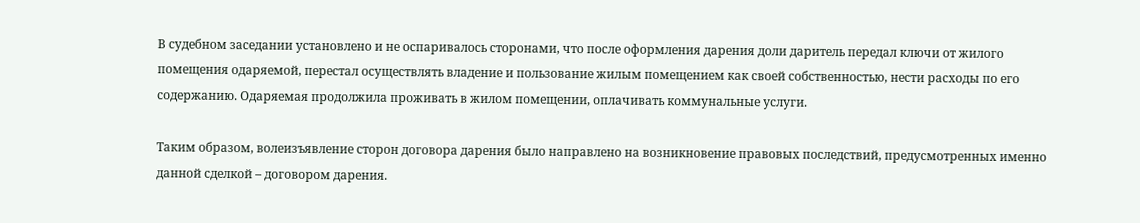В судебном заседании установлено и не оспаривалось сторонами, что после оформления дарения доли даритель передал ключи от жилого помещения одаряемой, перестал осуществлять владение и пользование жилым помещением как своей собственностью, нести расходы по его содержанию. Одаряемая продолжила проживать в жилом помещении, оплачивать коммунальные услуги.

Таким образом, волеизъявление сторон договора дарения было направлено на возникновение правовых последствий, предусмотренных именно данной сделкой – договором дарения.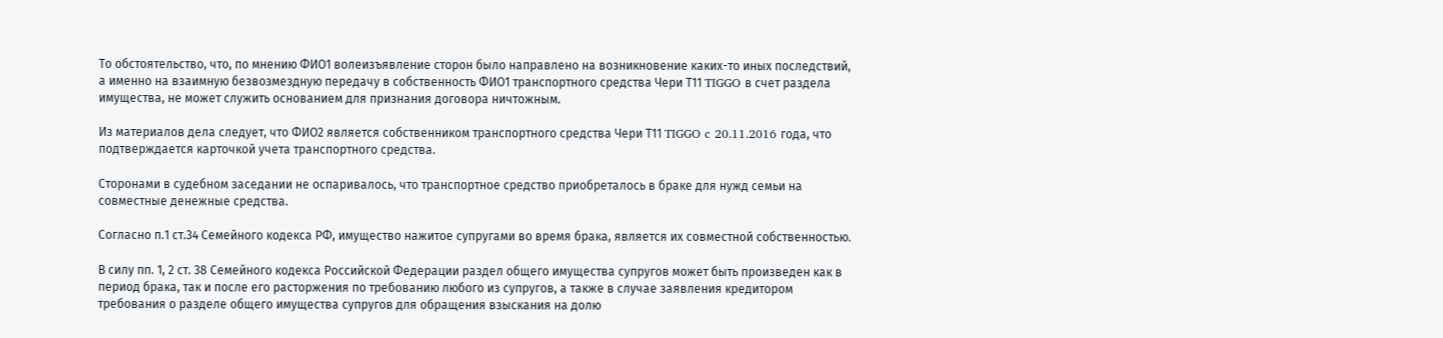То обстоятельство, что, по мнению ФИО1 волеизъявление сторон было направлено на возникновение каких-то иных последствий, а именно на взаимную безвозмездную передачу в собственность ФИО1 транспортного средства Чери Т11 TIGGO в счет раздела имущества, не может служить основанием для признания договора ничтожным.

Из материалов дела следует, что ФИО2 является собственником транспортного средства Чери Т11 TIGGO c 20.11.2016 года, что подтверждается карточкой учета транспортного средства.

Сторонами в судебном заседании не оспаривалось, что транспортное средство приобреталось в браке для нужд семьи на совместные денежные средства.

Согласно п.1 ст.34 Семейного кодекса РФ, имущество нажитое супругами во время брака, является их совместной собственностью.

В силу пп. 1, 2 ст. 38 Семейного кодекса Российской Федерации раздел общего имущества супругов может быть произведен как в период брака, так и после его расторжения по требованию любого из супругов, а также в случае заявления кредитором требования о разделе общего имущества супругов для обращения взыскания на долю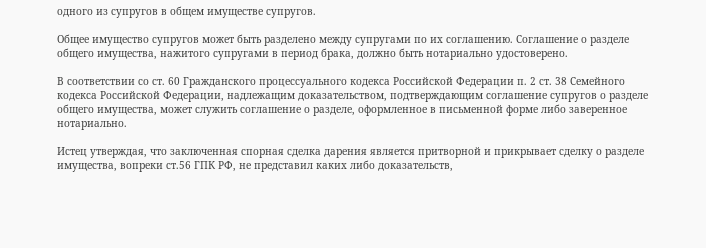одного из супругов в общем имуществе супругов.

Общее имущество супругов может быть разделено между супругами по их соглашению. Соглашение о разделе общего имущества, нажитого супругами в период брака, должно быть нотариально удостоверено.

В соответствии со ст. 60 Гражданского процессуального кодекса Российской Федерации п. 2 ст. 38 Семейного кодекса Российской Федерации, надлежащим доказательством, подтверждающим соглашение супругов о разделе общего имущества, может служить соглашение о разделе, оформленное в письменной форме либо заверенное нотариально.

Истец утверждая, что заключенная спорная сделка дарения является притворной и прикрывает сделку о разделе имущества, вопреки ст.56 ГПК РФ, не представил каких либо доказательств,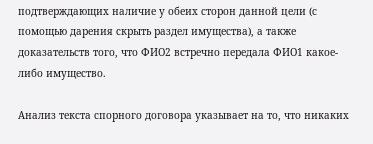подтверждающих наличие у обеих сторон данной цели (с помощью дарения скрыть раздел имущества), а также доказательств того, что ФИО2 встречно передала ФИО1 какое-либо имущество.

Анализ текста спорного договора указывает на то, что никаких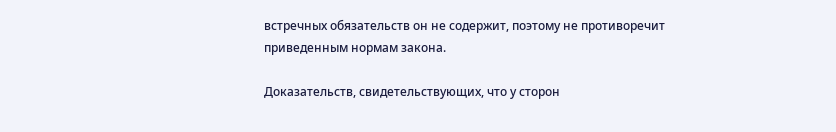встречных обязательств он не содержит, поэтому не противоречит приведенным нормам закона.

Доказательств, свидетельствующих, что у сторон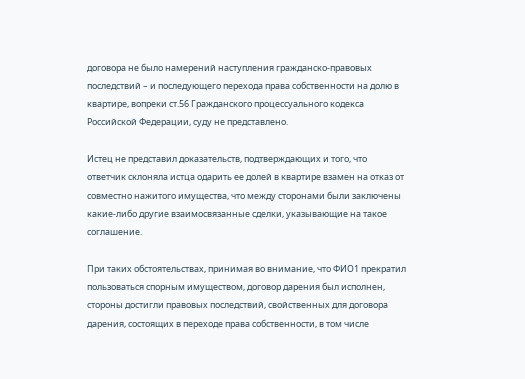договора не было намерений наступления гражданско-правовых последствий – и последующего перехода права собственности на долю в квартире, вопреки ст.56 Гражданского процессуального кодекса Российской Федерации, суду не представлено.

Истец не представил доказательств, подтверждающих и того, что ответчик склоняла истца одарить ее долей в квартире взамен на отказ от совместно нажитого имущества, что между сторонами были заключены какие-либо другие взаимосвязанные сделки, указывающие на такое соглашение.

При таких обстоятельствах, принимая во внимание, что ФИО1 прекратил пользоваться спорным имуществом, договор дарения был исполнен, стороны достигли правовых последствий, свойственных для договора дарения, состоящих в переходе права собственности, в том числе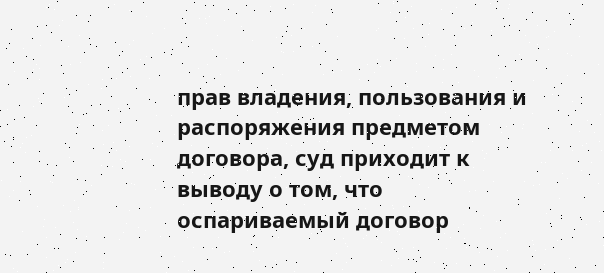прав владения, пользования и распоряжения предметом договора, суд приходит к выводу о том, что оспариваемый договор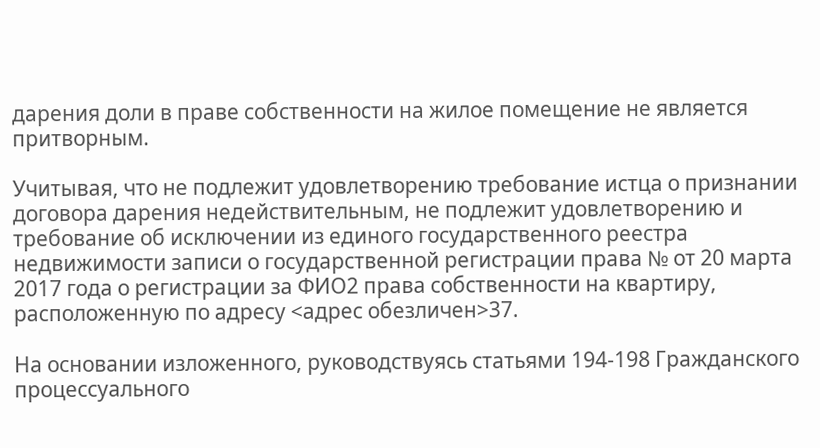дарения доли в праве собственности на жилое помещение не является притворным.

Учитывая, что не подлежит удовлетворению требование истца о признании договора дарения недействительным, не подлежит удовлетворению и требование об исключении из единого государственного реестра недвижимости записи о государственной регистрации права № от 20 марта 2017 года о регистрации за ФИО2 права собственности на квартиру, расположенную по адресу <адрес обезличен>37.

На основании изложенного, руководствуясь статьями 194-198 Гражданского процессуального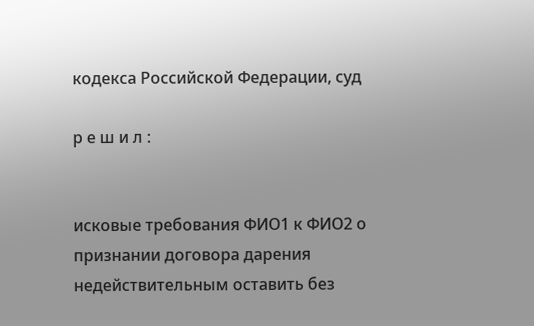кодекса Российской Федерации, суд

р е ш и л :


исковые требования ФИО1 к ФИО2 о признании договора дарения недействительным оставить без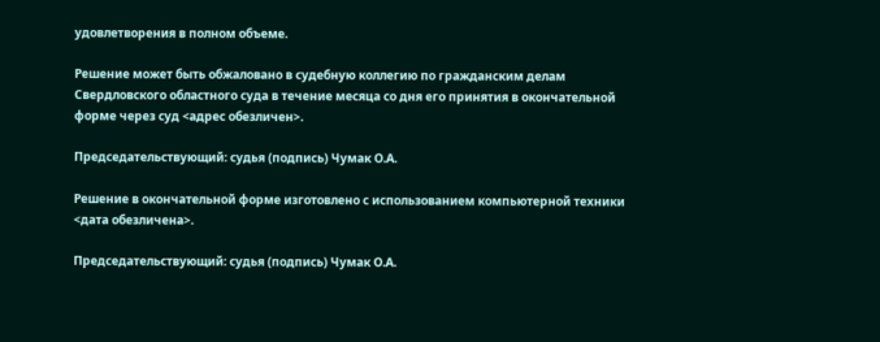удовлетворения в полном объеме.

Решение может быть обжаловано в судебную коллегию по гражданским делам Свердловского областного суда в течение месяца со дня его принятия в окончательной форме через суд <адрес обезличен>.

Председательствующий: судья (подпись) Чумак О.А.

Решение в окончательной форме изготовлено с использованием компьютерной техники <дата обезличена>.

Председательствующий: судья (подпись) Чумак О.А.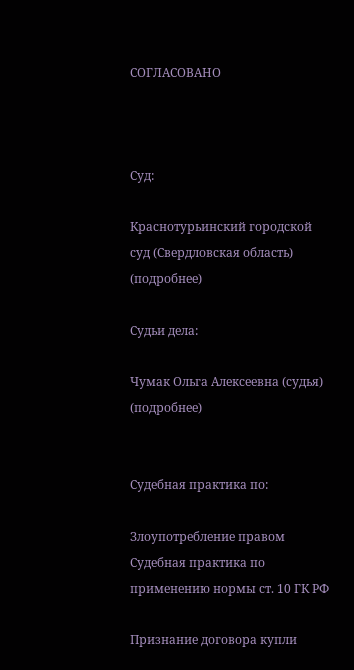СОГЛАСОВАНО



Суд:

Краснотурьинский городской суд (Свердловская область) (подробнее)

Судьи дела:

Чумак Ольга Алексеевна (судья) (подробнее)


Судебная практика по:

Злоупотребление правом
Судебная практика по применению нормы ст. 10 ГК РФ

Признание договора купли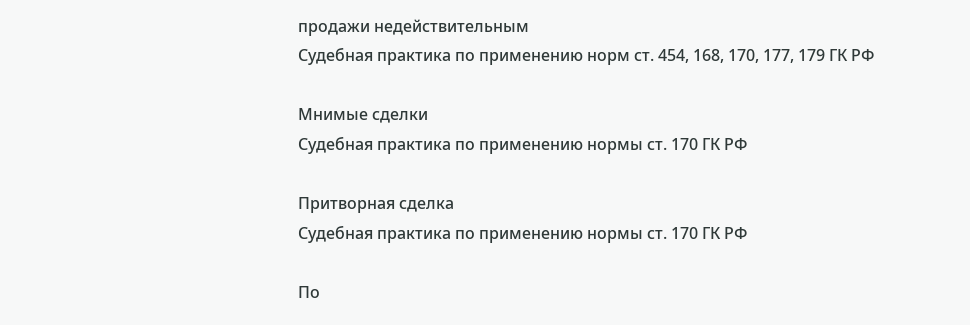продажи недействительным
Судебная практика по применению норм ст. 454, 168, 170, 177, 179 ГК РФ

Мнимые сделки
Судебная практика по применению нормы ст. 170 ГК РФ

Притворная сделка
Судебная практика по применению нормы ст. 170 ГК РФ

По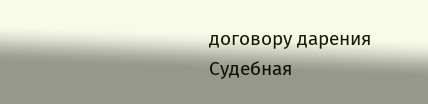договору дарения
Судебная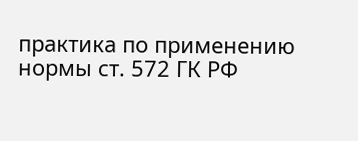практика по применению нормы ст. 572 ГК РФ